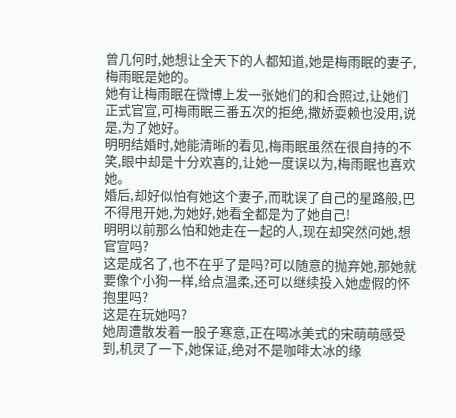曾几何时,她想让全天下的人都知道,她是梅雨眠的妻子,梅雨眠是她的。
她有让梅雨眠在微博上发一张她们的和合照过,让她们正式官宣,可梅雨眠三番五次的拒绝,撒娇耍赖也没用,说是,为了她好。
明明结婚时,她能清晰的看见,梅雨眠虽然在很自持的不笑,眼中却是十分欢喜的,让她一度误以为,梅雨眠也喜欢她。
婚后,却好似怕有她这个妻子,而耽误了自己的星路般,巴不得甩开她,为她好,她看全都是为了她自己!
明明以前那么怕和她走在一起的人,现在却突然问她,想官宣吗?
这是成名了,也不在乎了是吗?可以随意的抛弃她,那她就要像个小狗一样,给点温柔,还可以继续投入她虚假的怀抱里吗?
这是在玩她吗?
她周遭散发着一股子寒意,正在喝冰美式的宋萌萌感受到,机灵了一下,她保证,绝对不是咖啡太冰的缘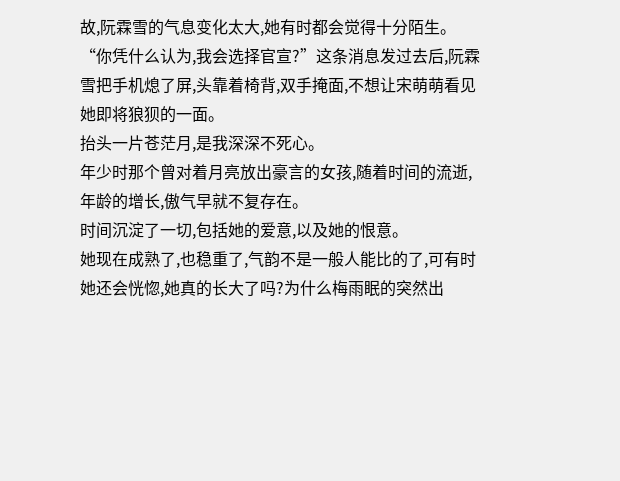故,阮霖雪的气息变化太大,她有时都会觉得十分陌生。
“你凭什么认为,我会选择官宣?”这条消息发过去后,阮霖雪把手机熄了屏,头靠着椅背,双手掩面,不想让宋萌萌看见她即将狼狈的一面。
抬头一片苍茫月,是我深深不死心。
年少时那个曾对着月亮放出豪言的女孩,随着时间的流逝,年龄的增长,傲气早就不复存在。
时间沉淀了一切,包括她的爱意,以及她的恨意。
她现在成熟了,也稳重了,气韵不是一般人能比的了,可有时她还会恍惚,她真的长大了吗?为什么梅雨眠的突然出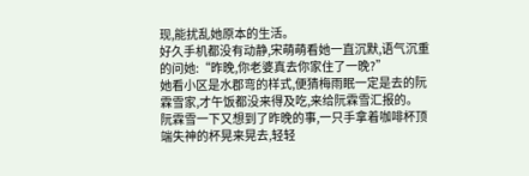现,能扰乱她原本的生活。
好久手机都没有动静,宋萌萌看她一直沉默,语气沉重的问她:“昨晚,你老婆真去你家住了一晚?”
她看小区是水郡弯的样式,便猜梅雨眠一定是去的阮霖雪家,才午饭都没来得及吃,来给阮霖雪汇报的。
阮霖雪一下又想到了昨晚的事,一只手拿着咖啡杯顶端失神的杯晃来晃去,轻轻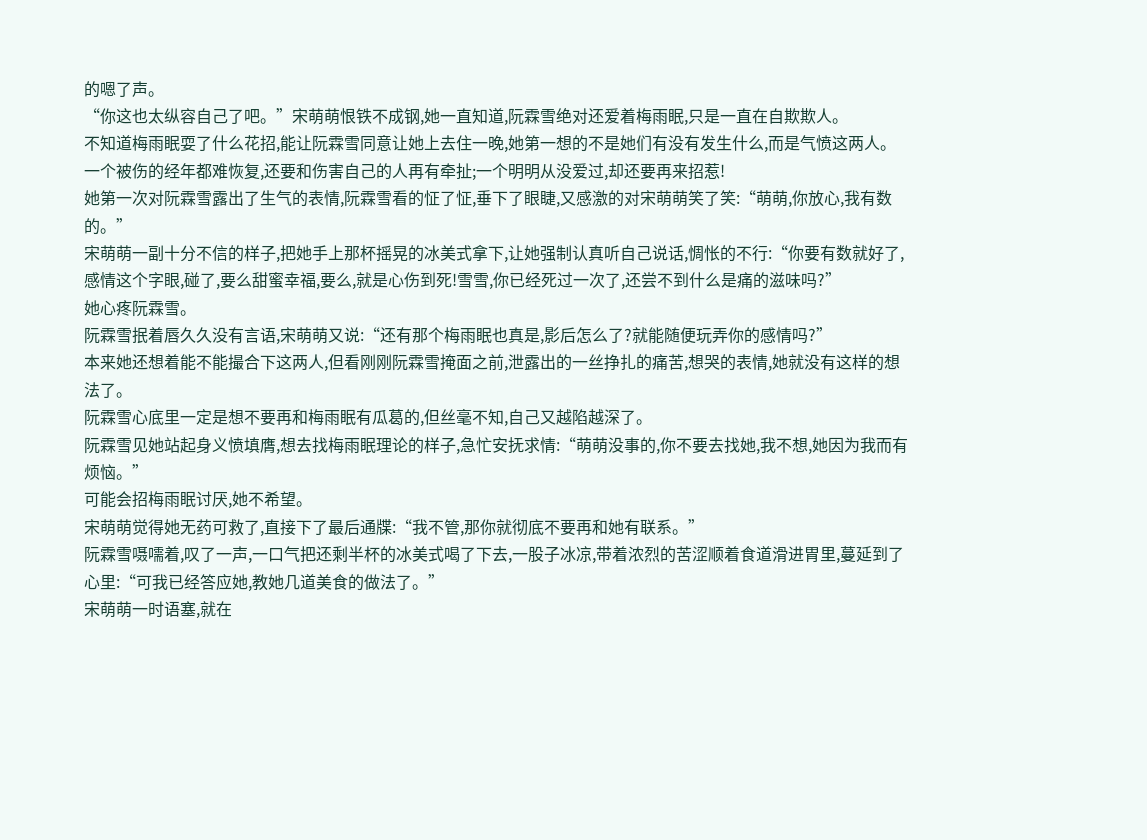的嗯了声。
“你这也太纵容自己了吧。”宋萌萌恨铁不成钢,她一直知道,阮霖雪绝对还爱着梅雨眠,只是一直在自欺欺人。
不知道梅雨眠耍了什么花招,能让阮霖雪同意让她上去住一晚,她第一想的不是她们有没有发生什么,而是气愤这两人。
一个被伤的经年都难恢复,还要和伤害自己的人再有牵扯;一个明明从没爱过,却还要再来招惹!
她第一次对阮霖雪露出了生气的表情,阮霖雪看的怔了怔,垂下了眼睫,又感激的对宋萌萌笑了笑:“萌萌,你放心,我有数的。”
宋萌萌一副十分不信的样子,把她手上那杯摇晃的冰美式拿下,让她强制认真听自己说话,惆怅的不行:“你要有数就好了,感情这个字眼,碰了,要么甜蜜幸福,要么,就是心伤到死!雪雪,你已经死过一次了,还尝不到什么是痛的滋味吗?”
她心疼阮霖雪。
阮霖雪抿着唇久久没有言语,宋萌萌又说:“还有那个梅雨眠也真是,影后怎么了?就能随便玩弄你的感情吗?”
本来她还想着能不能撮合下这两人,但看刚刚阮霖雪掩面之前,泄露出的一丝挣扎的痛苦,想哭的表情,她就没有这样的想法了。
阮霖雪心底里一定是想不要再和梅雨眠有瓜葛的,但丝毫不知,自己又越陷越深了。
阮霖雪见她站起身义愤填膺,想去找梅雨眠理论的样子,急忙安抚求情:“萌萌没事的,你不要去找她,我不想,她因为我而有烦恼。”
可能会招梅雨眠讨厌,她不希望。
宋萌萌觉得她无药可救了,直接下了最后通牒:“我不管,那你就彻底不要再和她有联系。”
阮霖雪嗫嚅着,叹了一声,一口气把还剩半杯的冰美式喝了下去,一股子冰凉,带着浓烈的苦涩顺着食道滑进胃里,蔓延到了心里:“可我已经答应她,教她几道美食的做法了。”
宋萌萌一时语塞,就在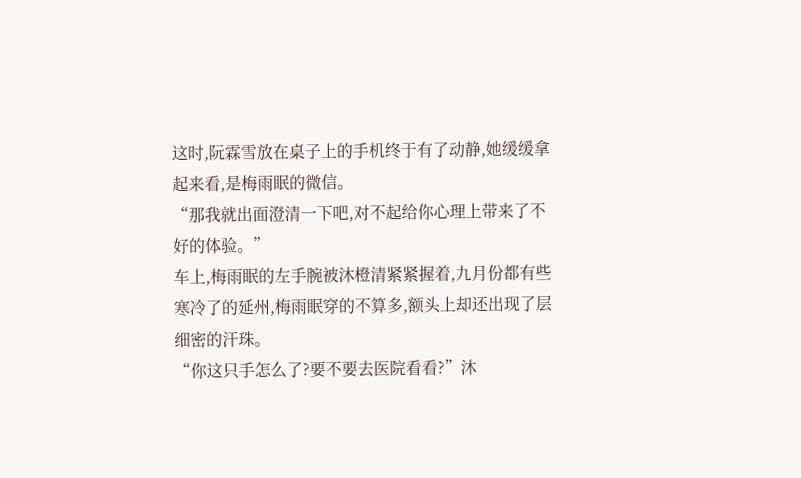这时,阮霖雪放在桌子上的手机终于有了动静,她缓缓拿起来看,是梅雨眠的微信。
“那我就出面澄清一下吧,对不起给你心理上带来了不好的体验。”
车上,梅雨眠的左手腕被沐橙清紧紧握着,九月份都有些寒冷了的延州,梅雨眠穿的不算多,额头上却还出现了层细密的汗珠。
“你这只手怎么了?要不要去医院看看?”沐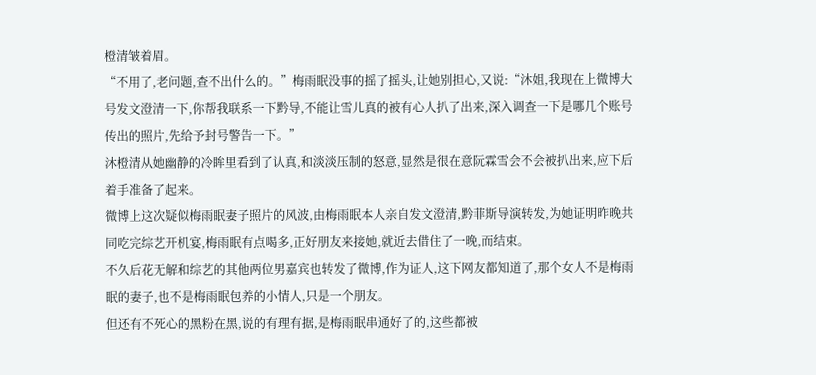橙清皱着眉。
“不用了,老问题,查不出什么的。”梅雨眠没事的摇了摇头,让她别担心,又说:“沐姐,我现在上微博大号发文澄清一下,你帮我联系一下黔导,不能让雪儿真的被有心人扒了出来,深入调查一下是哪几个账号传出的照片,先给予封号警告一下。”
沐橙清从她幽静的冷眸里看到了认真,和淡淡压制的怒意,显然是很在意阮霖雪会不会被扒出来,应下后着手准备了起来。
微博上这次疑似梅雨眠妻子照片的风波,由梅雨眠本人亲自发文澄清,黔菲斯导演转发,为她证明昨晚共同吃完综艺开机宴,梅雨眠有点喝多,正好朋友来接她,就近去借住了一晚,而结束。
不久后花无解和综艺的其他两位男嘉宾也转发了微博,作为证人,这下网友都知道了,那个女人不是梅雨眠的妻子,也不是梅雨眠包养的小情人,只是一个朋友。
但还有不死心的黑粉在黑,说的有理有据,是梅雨眠串通好了的,这些都被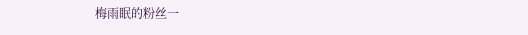梅雨眠的粉丝一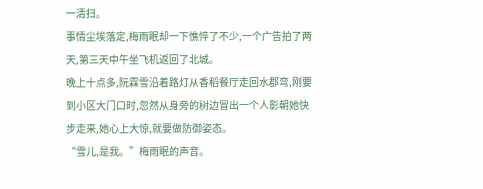一清扫。
事情尘埃落定,梅雨眠却一下憔悴了不少,一个广告拍了两天,第三天中午坐飞机返回了北城。
晚上十点多,阮霖雪沿着路灯从香稻餐厅走回水郡弯,刚要到小区大门口时,忽然从身旁的树边冒出一个人影朝她快步走来,她心上大惊,就要做防御姿态。
“雪儿,是我。”梅雨眠的声音。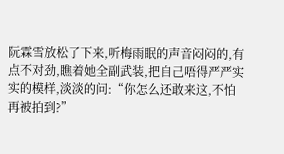阮霖雪放松了下来,听梅雨眠的声音闷闷的,有点不对劲,瞧着她全副武装,把自己唔得严严实实的模样,淡淡的问:“你怎么还敢来这,不怕再被拍到?”